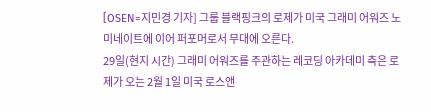[OSEN=지민경 기자] 그룹 블랙핑크의 로제가 미국 그래미 어워즈 노미네이트에 이어 퍼포머로서 무대에 오른다.
29일(현지 시간) 그래미 어워즈를 주관하는 레코딩 아카데미 측은 로제가 오는 2월 1일 미국 로스앤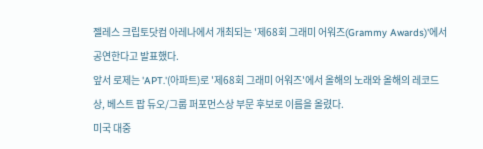젤레스 크립토닷컴 아레나에서 개최되는 '제68회 그래미 어워즈(Grammy Awards)'에서 공연한다고 발표했다.
앞서 로제는 'APT.'(아파트)로 '제68회 그래미 어워즈'에서 올해의 노래와 올해의 레코드상, 베스트 팝 듀오/그룹 퍼포먼스상 부문 후보로 이름을 올렸다.
미국 대중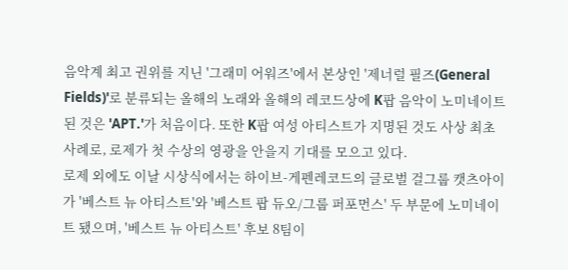음악계 최고 권위를 지닌 '그래미 어워즈'에서 본상인 '제너럴 필즈(General Fields)'로 분류되는 올해의 노래와 올해의 레코드상에 K팝 음악이 노미네이트된 것은 'APT.'가 처음이다. 또한 K팝 여성 아티스트가 지명된 것도 사상 최초 사례로, 로제가 첫 수상의 영광을 안을지 기대를 모으고 있다.
로제 외에도 이날 시상식에서는 하이브-게펜레코드의 글로벌 걸그룹 캣츠아이가 '베스트 뉴 아티스트'와 '베스트 팝 듀오/그룹 퍼포먼스' 두 부문에 노미네이트 됐으며, '베스트 뉴 아티스트' 후보 8팀이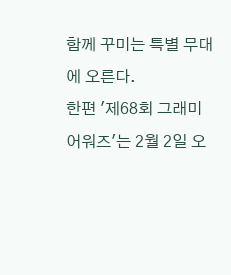함께 꾸미는 특별 무대에 오른다.
한편 '제68회 그래미 어워즈'는 2월 2일 오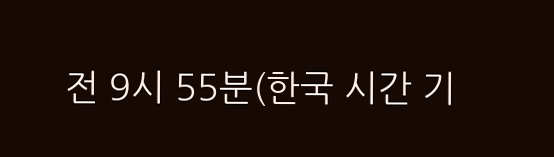전 9시 55분(한국 시간 기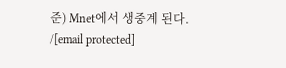준) Mnet에서 생중계 된다. /[email protected]